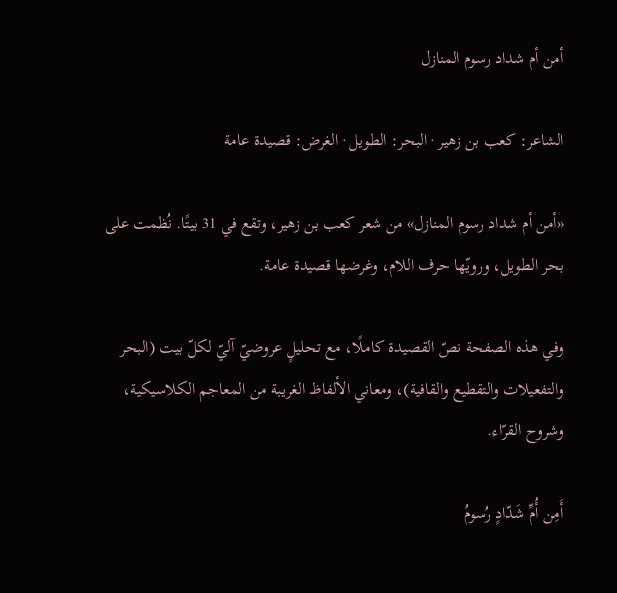أمن أم شداد رسوم المنازل

الشاعر: كعب بن زهير · البحر: الطويل · الغرض: قصيدة عامة

«أمن أم شداد رسوم المنازل» من شعر كعب بن زهير، وتقع في 31 بيتًا. نُظمت على بحر الطويل، ورويّها حرف اللام، وغرضها قصيدة عامة.

وفي هذه الصفحة نصّ القصيدة كاملًا، مع تحليلٍ عروضيّ آليّ لكلّ بيت (البحر والتفعيلات والتقطيع والقافية)، ومعاني الألفاظ الغريبة من المعاجم الكلاسيكية، وشروح القرّاء.

أَمِن أُمِّ شَدّادٍ رُسومُ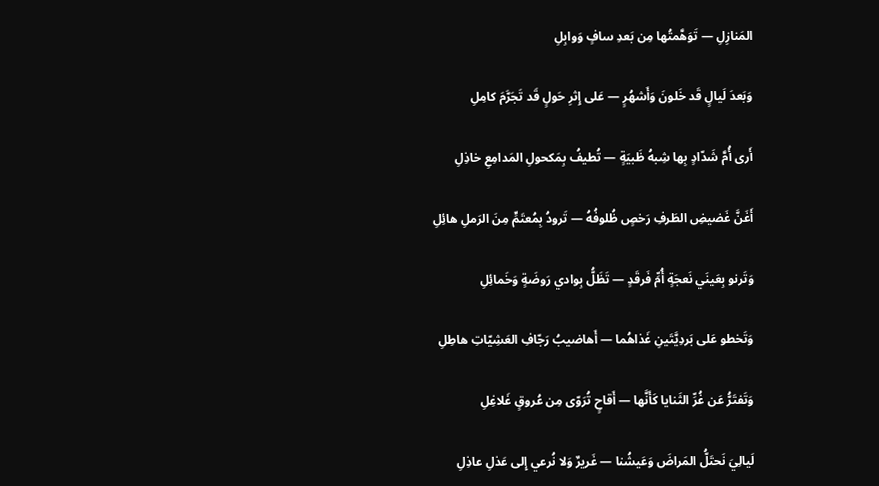المَنازِلِ — تَوَهَّمتُها مِن بَعدِ سافٍ وَوابِلِ

وَبَعدَ لَيالٍ قَد خَلونَ وَأَشهُرٍ — عَلى إِثرِ حَولٍ قَد تَجَرَّمَ كامِلِ

أَرى أُمَّ شَدّادٍ بِها شِبهُ ظَبيَةٍ — تُطيفُ بِمَكحولِ المَدامِعِ خاذِلِ

أَغَنَّ غَضيضِ الطَرفِ رَخصٍ ظُلوفُهُ — تَرودُ بِمُعتَمٍّ مِنَ الرَملِ هائِلِ

وَتَرنو بِعَينَي نَعجَةٍ أُمِّ فَرقَدٍ — تَظَلُّ بِوادي رَوضَةٍ وَخَمائِلِ

وَتَخطو عَلى بَردِيَّتَينِ غَذاهُما — أَهاضيبُ رَجّافِ العَشِيّاتِ هاطِلِ

وَتَفتَرُّ عَن غُرِّ الثَنايا كَأَنَّها — أَقاحٍ تُرَوّى مِن عُروقٍ غَلاغِلِ

لَيالِيَ نَحتَلُّ المَراضَ وَعَيشُنا — غَريرٌ وَلا نُرعي إِلى عَذلِ عاذِلِ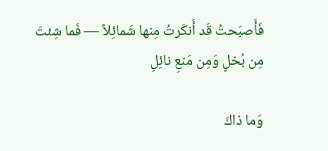فَأَصبَحتُ قَد أَنكَرتُ مِنها شَمائِلاً — فَما شِئتَ مِن بُخلٍ وَمِن مَنعِ نائِلِ

وَما ذاكَ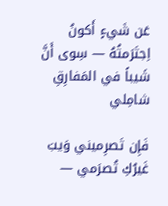عَن شَيءٍ أَكونُ اِجتَرَمتُهُ — سِوى أَنَّ شَيباً في المَفارِقِ شامِلي

فَإِن تَصرِميني وَيبَ غَيرُكِ تُصرَمي —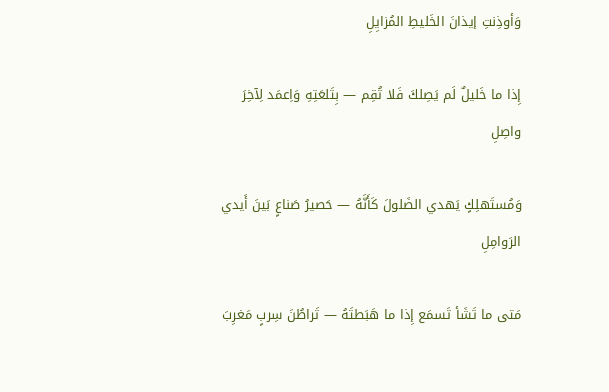وَأوذِنتِ إيذانَ الخَليطِ المُزايِلِ

إِذا ما خَليلٌ لَم يَصِلكَ فَلا تُقِم — بِتَلعَتِهِ وَاِعمَد لِآخِرَ واصِلِ

وَمُستَهلِكٍ يَهدي الضَلولَ كَأَنَّهُ — حَصيرُ صَناعٍ بَينَ أَيدي الرَوامِلِ

مَتى ما تَشَأ تَسمَع إِذا ما هَبَطتَهُ — تَراطُنَ سِربٍ مَغرِبَ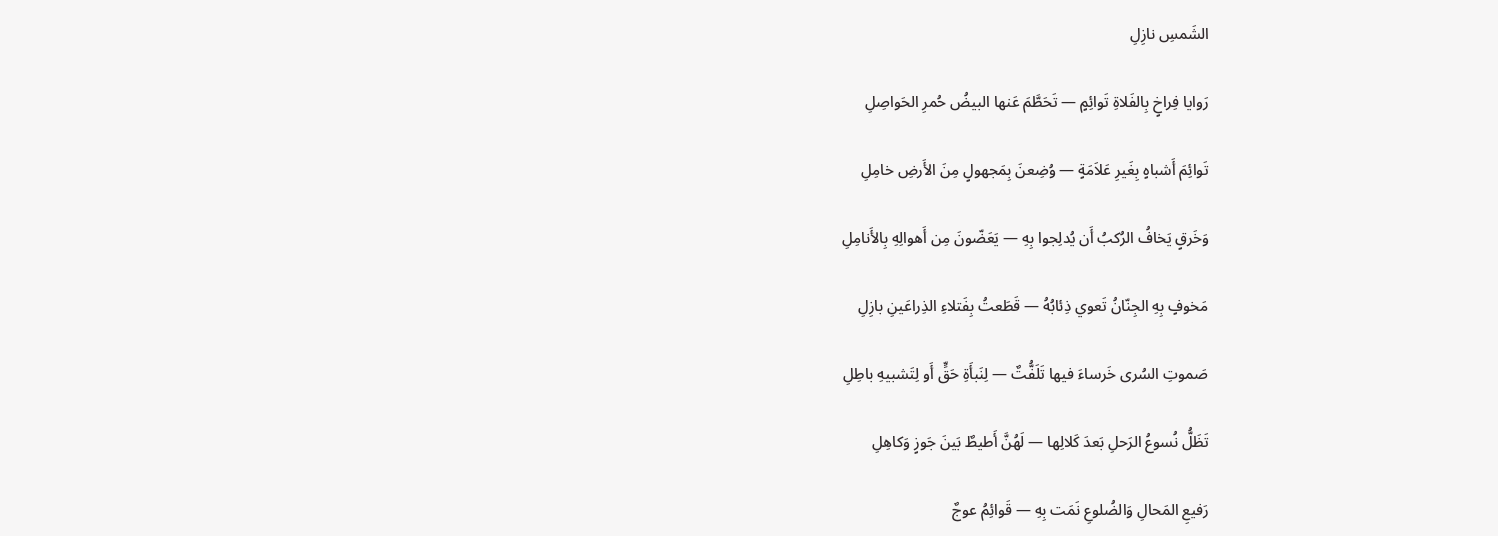الشَمسِ نازِلِ

رَوايا فِراخٍ بِالفَلاةِ تَوائِمٍ — تَحَطَّمَ عَنها البيضُ حُمرِ الحَواصِلِ

تَوائِمَ أَشباهٍ بِغَيرِ عَلاَمَةٍ — وُضِعنَ بِمَجهولٍ مِنَ الأَرضِ خامِلِ

وَخَرقٍ يَخافُ الرُكبُ أَن يُدلِجوا بِهِ — يَعَضّونَ مِن أَهوالِهِ بِالأَنامِلِ

مَخوفٍ بِهِ الجِنّانُ تَعوي ذِئابُهُ — قَطَعتُ بِفَتلاءِ الذِراعَينِ بازِلِ

صَموتِ السُرى خَرساءَ فيها تَلَفُّتٌ — لِنَبأَةِ حَقٍّ أَو لِتَشبيهِ باطِلِ

تَظَلُّ نُسوعُ الرَحلِ بَعدَ كَلالِها — لَهُنَّ أَطيطٌ بَينَ جَوزٍ وَكاهِلِ

رَفيعِ المَحالِ وَالضُلوعِ نَمَت بِهِ — قَوائِمُ عوجٌ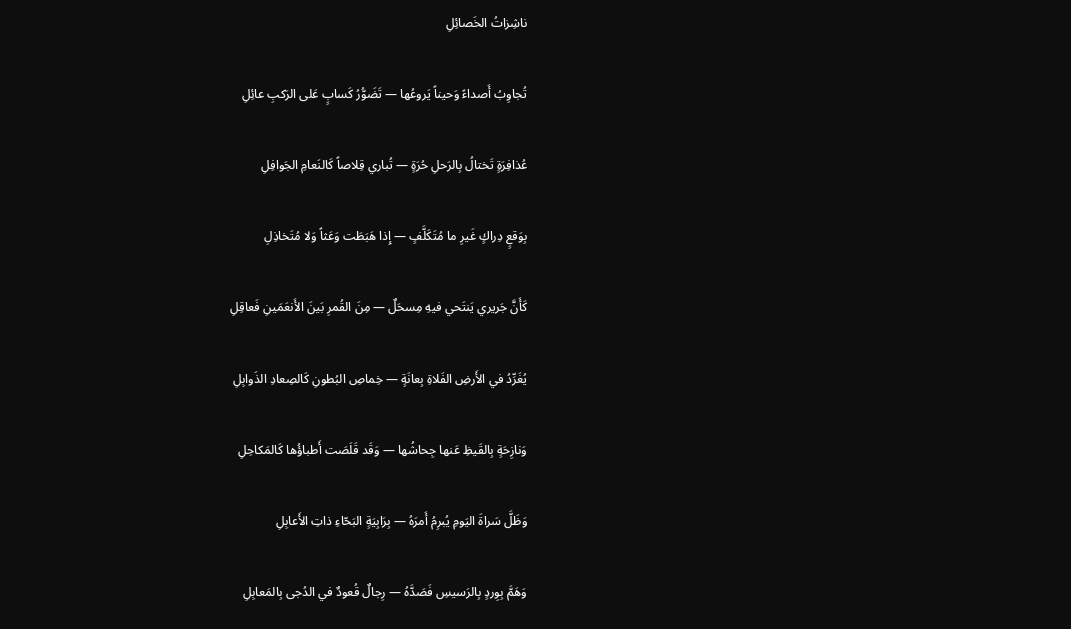ناشِزاتُ الخَصائِلِ

تُجاوِبُ أَصداءً وَحيناً يَروعُها — تَضَوُّرُ كَسابٍ عَلى الرَكبِ عائِلِ

عُذافِرَةٍ تَختالُ بِالرَحلِ حُرَةٍ — تُباري قِلاصاً كَالنَعامِ الجَوافِلِ

بِوَقعٍ دِراكٍ غَيرِ ما مُتَكَلَّفٍ — إِذا هَبَطَت وَعَثاً وَلا مُتَخاذِلِ

كَأَنَّ جَريري يَنتَحي فيهِ مِسحَلٌ — مِنَ القُمرِ بَينَ الأَنعَمَينِ فَعاقِلِ

يُغَرِّدُ في الأَرضِ الفَلاةِ بِعانَةٍ — خِماصِ البُطونِ كَالصِعادِ الذَوابِلِ

وَنازِحَةٍ بِالقَيظِ عَنها جِحاشُها — وَقَد قَلَصَت أَطباؤُها كَالمَكاحِلِ

وَظَلَّ سَراةَ اليَومِ يُبرِمُ أَمرَهُ — بِرَابِيَةٍ البَحّاءِ ذاتِ الأَعابِلِ

وَهَمَّ بِوِردٍ بِالرَسيسِ فَصَدَّهُ — رِجالٌ قُعودٌ في الدُجى بِالمَعابِلِ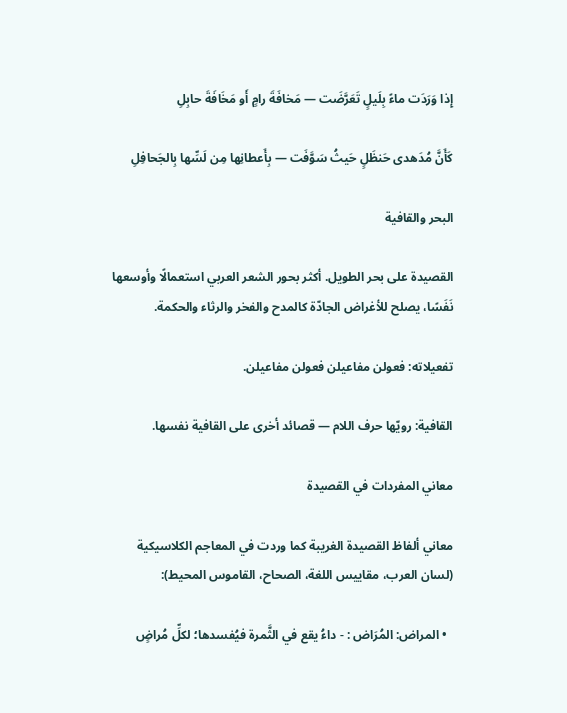إِذا وَرَدَت ماءً بِلَيلٍ تَعَرَّضَت — مَخافَةَ رامٍ أَو مَخَافَةَ حابِلِ

كَأَنَّ مُدَهدى حَنظَلٍ حَيثُ سَوَّفَت — بِأَعطانِها مِن لَسِّها بِالجَحافِلِ

البحر والقافية

القصيدة على بحر الطويل. أكثر بحور الشعر العربي استعمالًا وأوسعها نَفَسًا، يصلح للأغراض الجادّة كالمدح والفخر والرثاء والحكمة.

تفعيلاته: فعولن مفاعيلن فعولن مفاعيلن.

القافية: رويّها حرف اللام — قصائد أخرى على القافية نفسها.

معاني المفردات في القصيدة

معاني ألفاظ القصيدة الغريبة كما وردت في المعاجم الكلاسيكية (لسان العرب، مقاييس اللغة، الصحاح، القاموس المحيط):

  • المراض: المُرَاض : - داءُ يقع في الثَّمرة فيُفسدها؛ لكلِّ مُراضٍ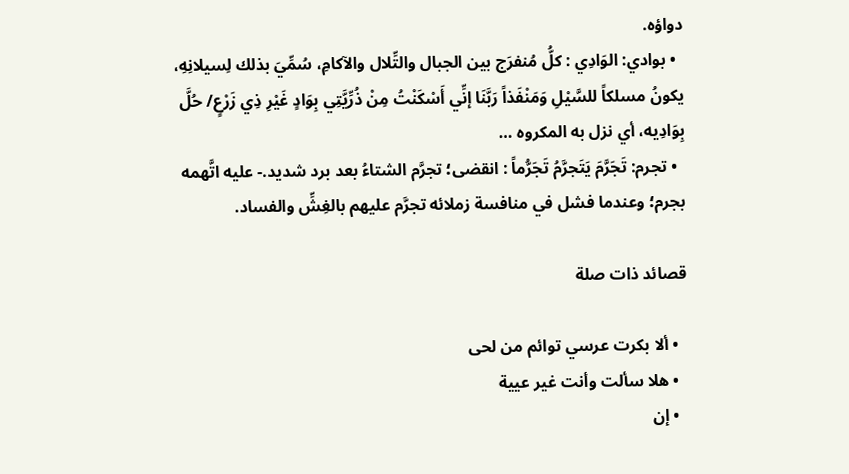دواؤه.
  • بوادي: الوَادِي : كلُّ مُنفرَج بين الجبال والتِّلال والآكامِ، سُمِّيَ بذلك لِسيلانِهِ، يكونُ مسلكاً للسَّيْلِ وَمَنْفَذاً رَبَّنَا إنِّي أَسْكَنْتُ مِنْ ذُرِّيَّتِي بِوَادٍ غَيْرِ ذِي زَرْعٍ/ حُلَّ بِوَادِيه، أي نزل به المكروه …
  • تجرم: تَجَرَّمَ يَتَجرَّمُ تَجَرُّماً : انقضى؛ تجرَّم الشتاءُ بعد برد شديد.- عليه اتَّهمه بجرم؛ وعندما فشل في منافسة زملائه تجرَّم عليهم بالغِشِّ والفساد.

قصائد ذات صلة

  • ألا بكرت عرسي توائم من لحى
  • هلا سألت وأنت غير عيية
  • إن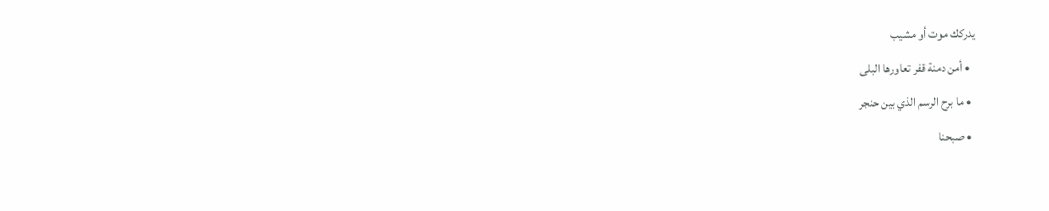يدركك موت أو مشيب
  • أمن دمنة قفر تعاورها البلى
  • ما برح الرسم الذي بين حنجر
  • صبحنا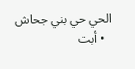الحي حي بني جحاش
  • أبت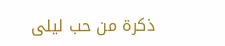ذكرة من حب ليلى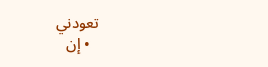تعودني
  • إن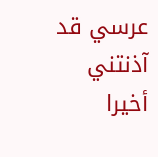عرسي قد آذنتني أخيرا